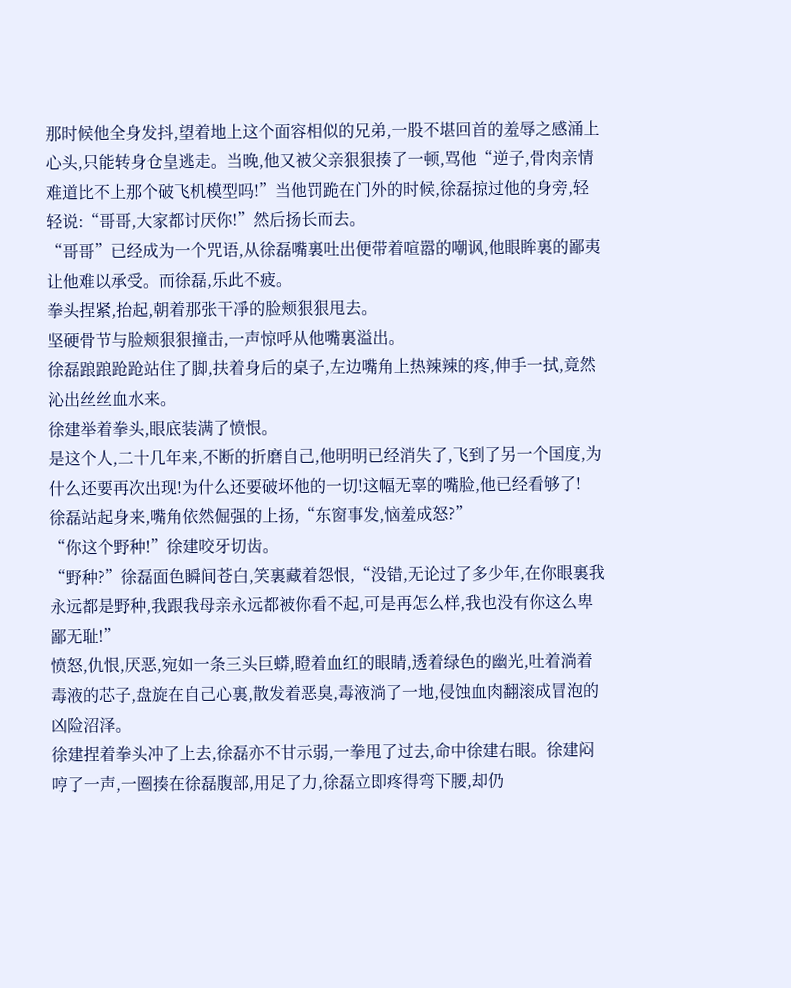那时候他全身发抖,望着地上这个面容相似的兄弟,一股不堪回首的羞辱之感涌上心头,只能转身仓皇逃走。当晚,他又被父亲狠狠揍了一顿,骂他“逆子,骨肉亲情难道比不上那个破飞机模型吗!”当他罚跪在门外的时候,徐磊掠过他的身旁,轻轻说:“哥哥,大家都讨厌你!”然后扬长而去。
“哥哥”已经成为一个咒语,从徐磊嘴裏吐出便带着喧嚣的嘲讽,他眼眸裏的鄙夷让他难以承受。而徐磊,乐此不疲。
拳头捏紧,抬起,朝着那张干凈的脸颊狠狠甩去。
坚硬骨节与脸颊狠狠撞击,一声惊呼从他嘴裏溢出。
徐磊踉踉跄跄站住了脚,扶着身后的桌子,左边嘴角上热辣辣的疼,伸手一拭,竟然沁出丝丝血水来。
徐建举着拳头,眼底装满了愤恨。
是这个人,二十几年来,不断的折磨自己,他明明已经消失了,飞到了另一个国度,为什么还要再次出现!为什么还要破坏他的一切!这幅无辜的嘴脸,他已经看够了!
徐磊站起身来,嘴角依然倔强的上扬,“东窗事发,恼羞成怒?”
“你这个野种!”徐建咬牙切齿。
“野种?”徐磊面色瞬间苍白,笑裏藏着怨恨,“没错,无论过了多少年,在你眼裏我永远都是野种,我跟我母亲永远都被你看不起,可是再怎么样,我也没有你这么卑鄙无耻!”
愤怒,仇恨,厌恶,宛如一条三头巨蟒,瞪着血红的眼睛,透着绿色的幽光,吐着淌着毒液的芯子,盘旋在自己心裏,散发着恶臭,毒液淌了一地,侵蚀血肉翻滚成冒泡的凶险沼泽。
徐建捏着拳头冲了上去,徐磊亦不甘示弱,一拳甩了过去,命中徐建右眼。徐建闷哼了一声,一圈揍在徐磊腹部,用足了力,徐磊立即疼得弯下腰,却仍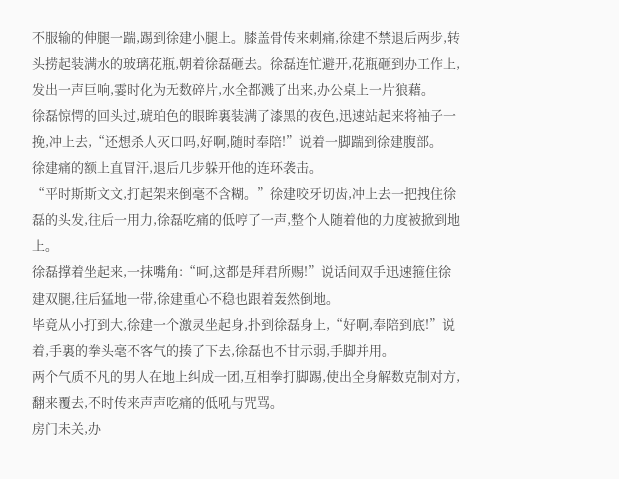不服输的伸腿一踹,踢到徐建小腿上。膝盖骨传来刺痛,徐建不禁退后两步,转头捞起装满水的玻璃花瓶,朝着徐磊砸去。徐磊连忙避开,花瓶砸到办工作上,发出一声巨响,霎时化为无数碎片,水全都溅了出来,办公桌上一片狼藉。
徐磊惊愕的回头过,琥珀色的眼眸裏装满了漆黑的夜色,迅速站起来将袖子一挽,冲上去,“还想杀人灭口吗,好啊,随时奉陪!”说着一脚踹到徐建腹部。
徐建痛的额上直冒汗,退后几步躲开他的连环袭击。
“平时斯斯文文,打起架来倒毫不含糊。”徐建咬牙切齿,冲上去一把拽住徐磊的头发,往后一用力,徐磊吃痛的低哼了一声,整个人随着他的力度被掀到地上。
徐磊撑着坐起来,一抹嘴角:“呵,这都是拜君所赐!”说话间双手迅速箍住徐建双腿,往后猛地一带,徐建重心不稳也跟着轰然倒地。
毕竟从小打到大,徐建一个激灵坐起身,扑到徐磊身上,“好啊,奉陪到底!”说着,手裏的拳头毫不客气的揍了下去,徐磊也不甘示弱,手脚并用。
两个气质不凡的男人在地上纠成一团,互相拳打脚踢,使出全身解数克制对方,翻来覆去,不时传来声声吃痛的低吼与咒骂。
房门未关,办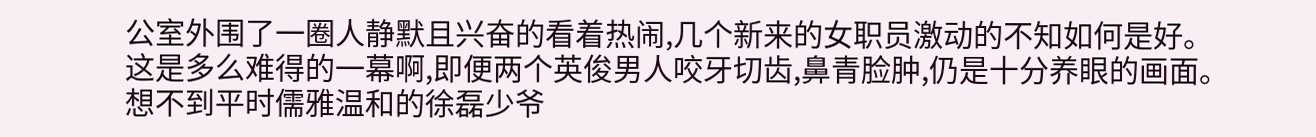公室外围了一圈人静默且兴奋的看着热闹,几个新来的女职员激动的不知如何是好。
这是多么难得的一幕啊,即便两个英俊男人咬牙切齿,鼻青脸肿,仍是十分养眼的画面。想不到平时儒雅温和的徐磊少爷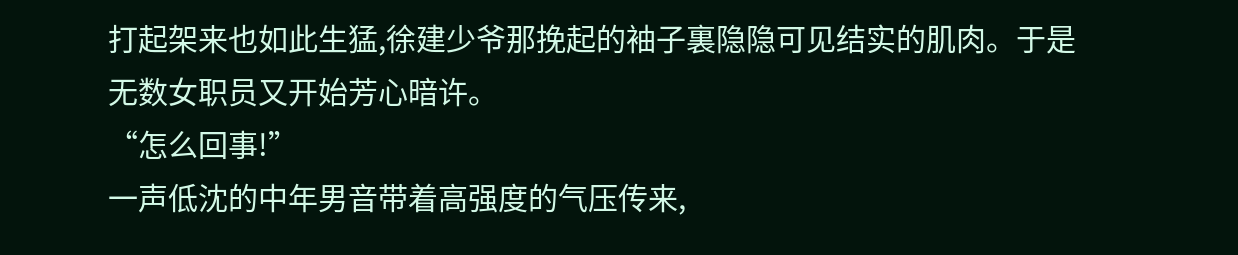打起架来也如此生猛,徐建少爷那挽起的袖子裏隐隐可见结实的肌肉。于是无数女职员又开始芳心暗许。
“怎么回事!”
一声低沈的中年男音带着高强度的气压传来,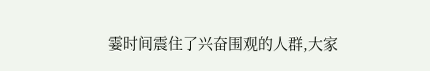霎时间震住了兴奋围观的人群,大家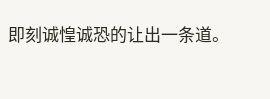即刻诚惶诚恐的让出一条道。